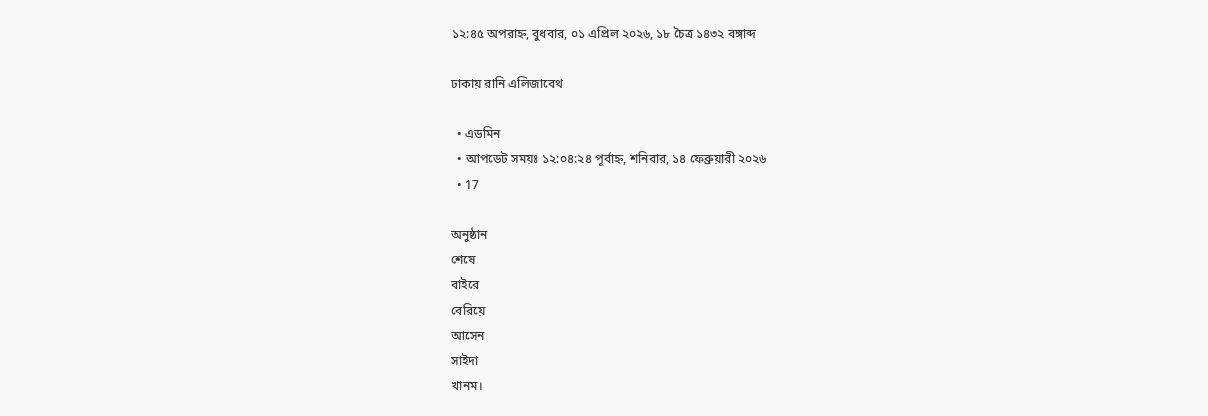১২:৪৫ অপরাহ্ন, বুধবার, ০১ এপ্রিল ২০২৬, ১৮ চৈত্র ১৪৩২ বঙ্গাব্দ

ঢাকায় রানি এলিজাবেথ

  • এডমিন
  • আপডেট সময়ঃ ১২:০৪:২৪ পূর্বাহ্ন, শনিবার, ১৪ ফেব্রুয়ারী ২০২৬
  • 17

অনুষ্ঠান
শেষে
বাইরে
বেরিয়ে
আসেন
সাইদা
খানম।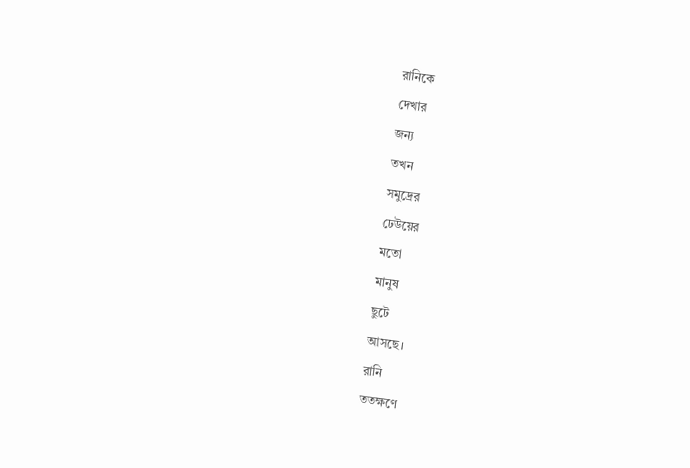রানিকে
দেখার
জন্য
তখন
সমুদ্রের
ঢেউয়ের
মতো
মানুষ
ছুটে
আসছে।
রানি
ততক্ষণে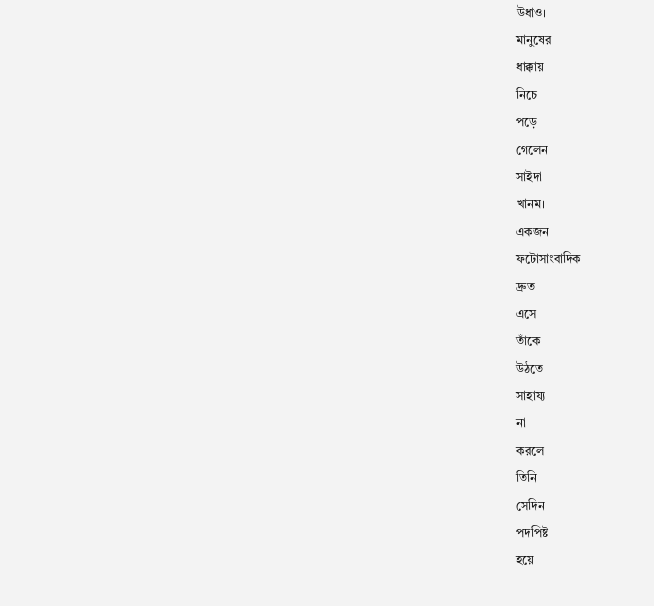উধাও।
মানুষের
ধাক্কায়
নিচে
পড়ে
গেলেন
সাইদা
খানম।
একজন
ফটোসাংবাদিক
দ্রুত
এসে
তাঁকে
উঠতে
সাহায্য
না
করলে
তিনি
সেদিন
পদপিষ্ট
হয়ে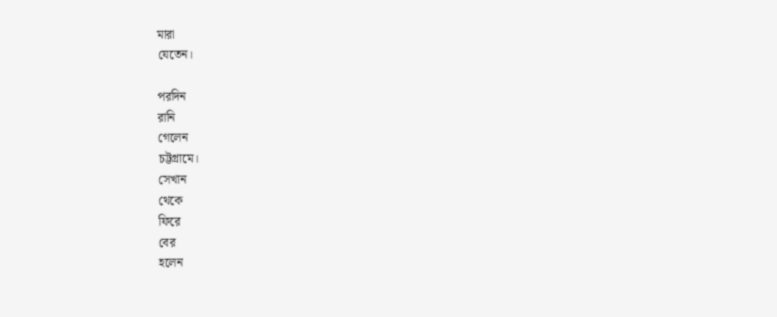মারা
যেতেন।

পরদিন
রানি
গেলেন
চট্টগ্রামে।
সেখান
থেকে
ফিরে
বের
হলেন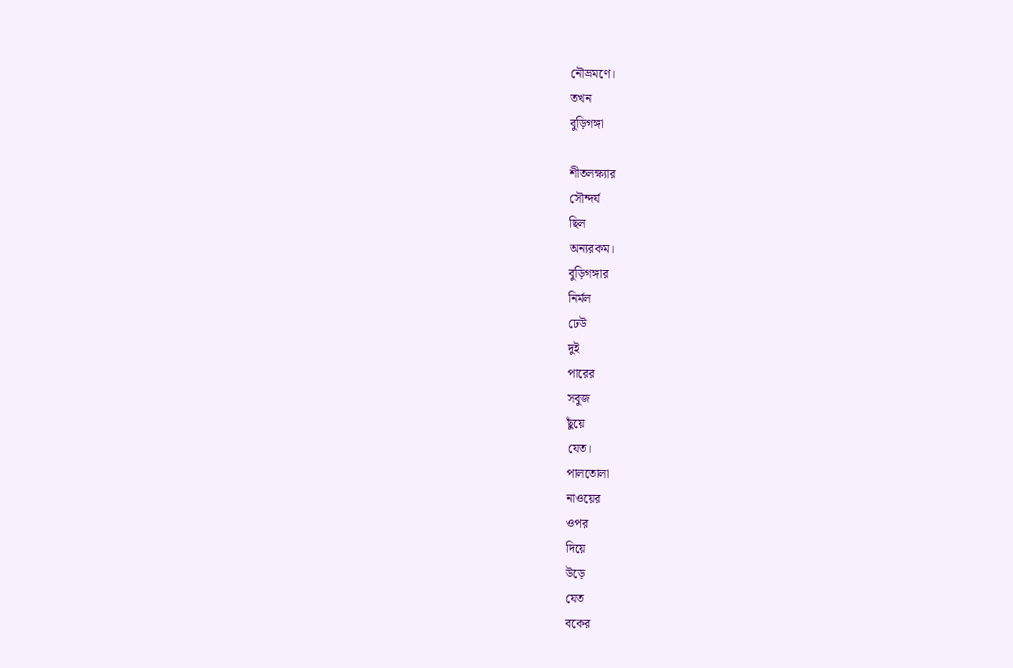নৌভ্রমণে।
তখন
বুড়িগঙ্গা

শীতলক্ষ্যার
সৌন্দর্য
ছিল
অন্যরকম।
বুড়িগঙ্গার
নির্মল
ঢেউ
দুই
পারের
সবুজ
ছুঁয়ে
যেত।
পালতোলা
নাওয়ের
ওপর
দিয়ে
উড়ে
যেত
বকের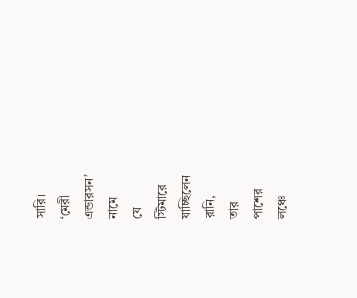সারি।
‘মেরী
এন্ডারসন’
নামে
যে
স্টিমারে
যাচ্ছিলেন
রানি,
তার
পাশের
লঞ্চে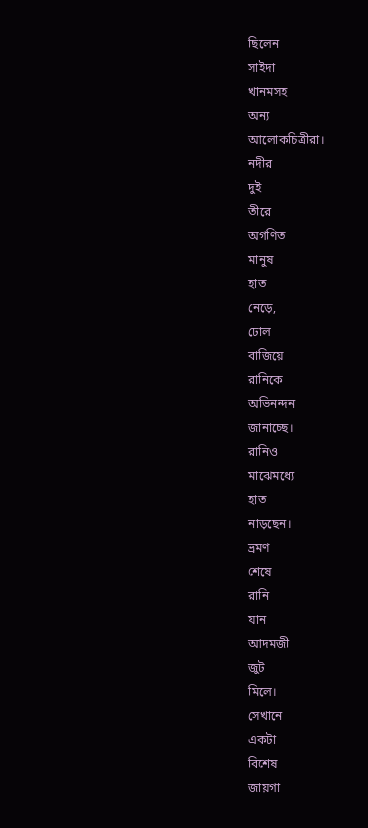ছিলেন
সাইদা
খানমসহ
অন্য
আলোকচিত্রীরা।
নদীর
দুই
তীরে
অগণিত
মানুষ
হাত
নেড়ে,
ঢোল
বাজিয়ে
রানিকে
অভিনন্দন
জানাচ্ছে।
রানিও
মাঝেমধ্যে
হাত
নাড়ছেন।
ভ্রমণ
শেষে
রানি
যান
আদমজী
জুট
মিলে।
সেখানে
একটা
বিশেষ
জায়গা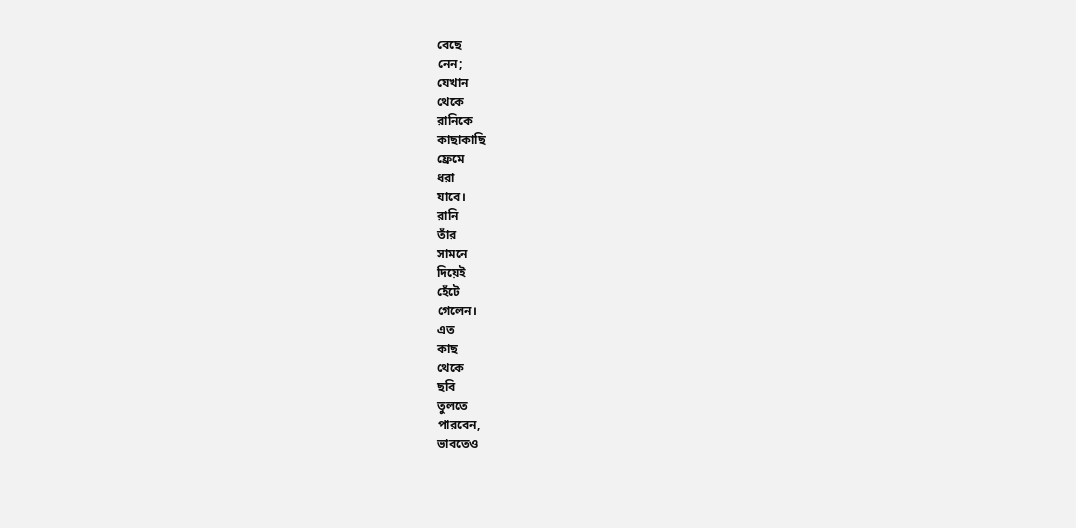বেছে
নেন;
যেখান
থেকে
রানিকে
কাছাকাছি
ফ্রেমে
ধরা
যাবে।
রানি
তাঁর
সামনে
দিয়েই
হেঁটে
গেলেন।
এত
কাছ
থেকে
ছবি
তুলতে
পারবেন,
ভাবতেও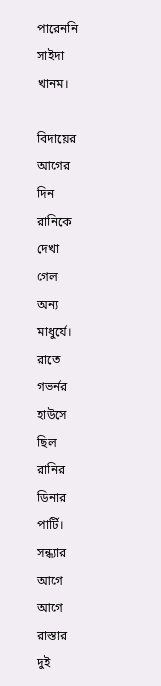পারেননি
সাইদা
খানম।

বিদায়ের
আগের
দিন
রানিকে
দেখা
গেল
অন্য
মাধুর্যে।
রাতে
গভর্নর
হাউসে
ছিল
রানির
ডিনার
পার্টি।
সন্ধ্যার
আগে
আগে
রাস্তার
দুই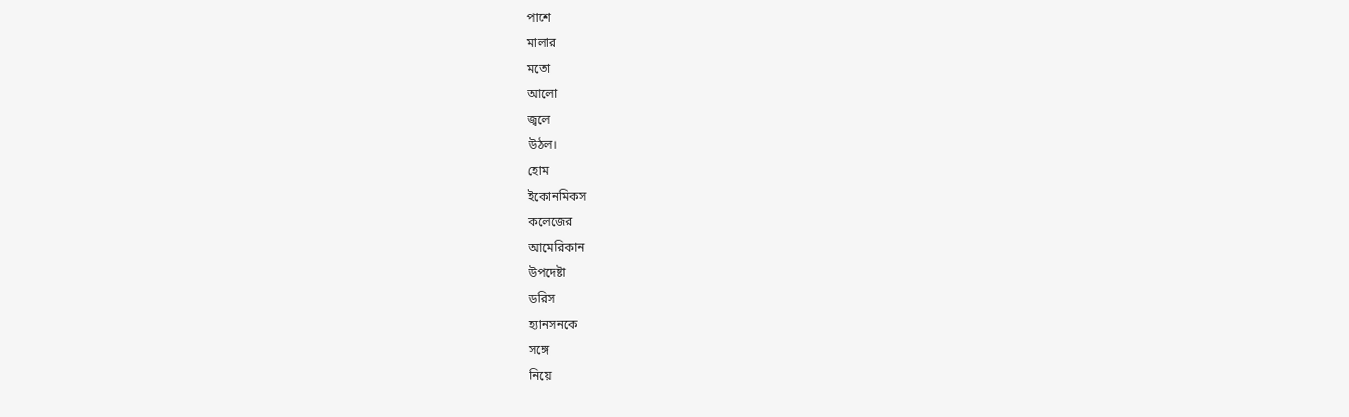পাশে
মালার
মতো
আলো
জ্বলে
উঠল।
হোম
ইকোনমিকস
কলেজের
আমেরিকান
উপদেষ্টা
ডরিস
হ্যানসনকে
সঙ্গে
নিয়ে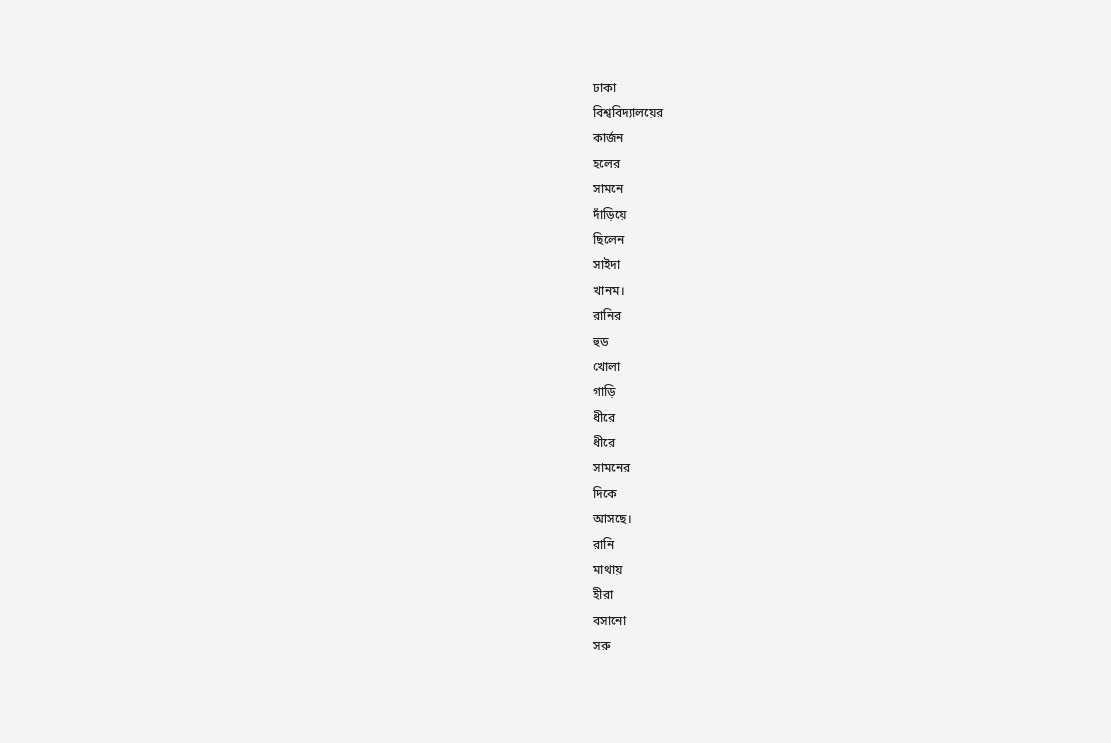ঢাকা
বিশ্ববিদ্যালয়ের
কার্জন
হলের
সামনে
দাঁড়িয়ে
ছিলেন
সাইদা
খানম।
রানির
হুড
খোলা
গাড়ি
ধীরে
ধীরে
সামনের
দিকে
আসছে।
রানি
মাথায়
হীরা
বসানো
সরু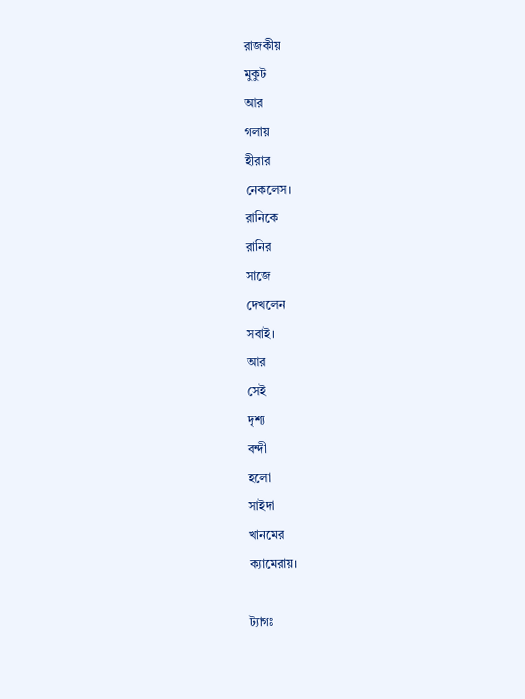রাজকীয়
মুকুট
আর
গলায়
হীরার
নেকলেস।
রানিকে
রানির
সাজে
দেখলেন
সবাই।
আর
সেই
দৃশ্য
বন্দী
হলো
সাইদা
খানমের
ক্যামেরায়।

ট্যাগঃ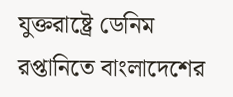যুক্তরাষ্ট্রে ডেনিম রপ্তানিতে বাংলাদেশের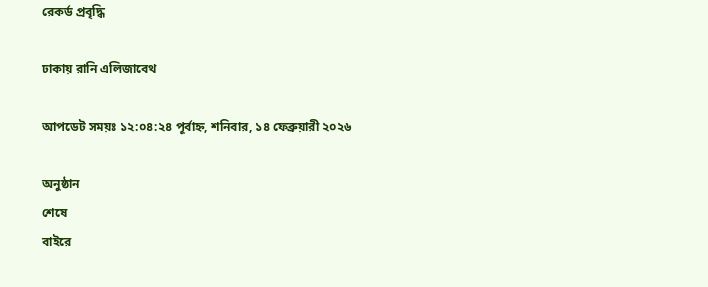রেকর্ড প্রবৃদ্ধি

ঢাকায় রানি এলিজাবেথ

আপডেট সময়ঃ ১২:০৪:২৪ পূর্বাহ্ন, শনিবার, ১৪ ফেব্রুয়ারী ২০২৬

অনুষ্ঠান
শেষে
বাইরে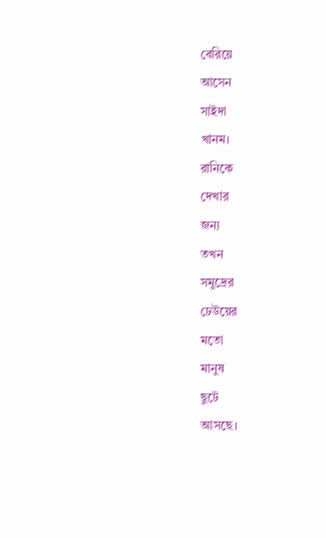বেরিয়ে
আসেন
সাইদা
খানম।
রানিকে
দেখার
জন্য
তখন
সমুদ্রের
ঢেউয়ের
মতো
মানুষ
ছুটে
আসছে।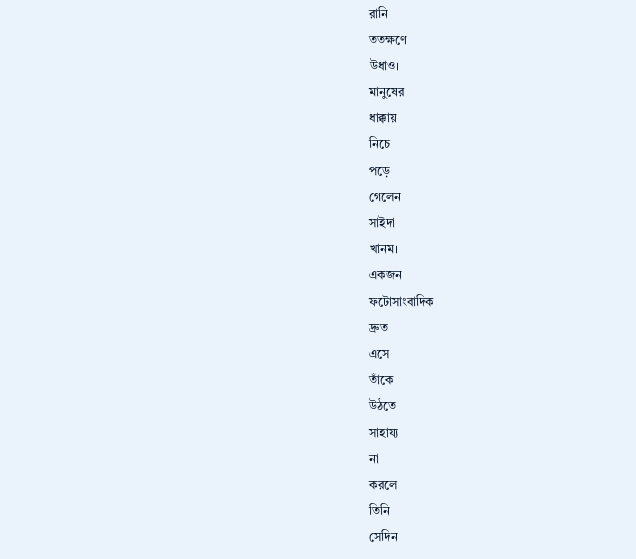রানি
ততক্ষণে
উধাও।
মানুষের
ধাক্কায়
নিচে
পড়ে
গেলেন
সাইদা
খানম।
একজন
ফটোসাংবাদিক
দ্রুত
এসে
তাঁকে
উঠতে
সাহায্য
না
করলে
তিনি
সেদিন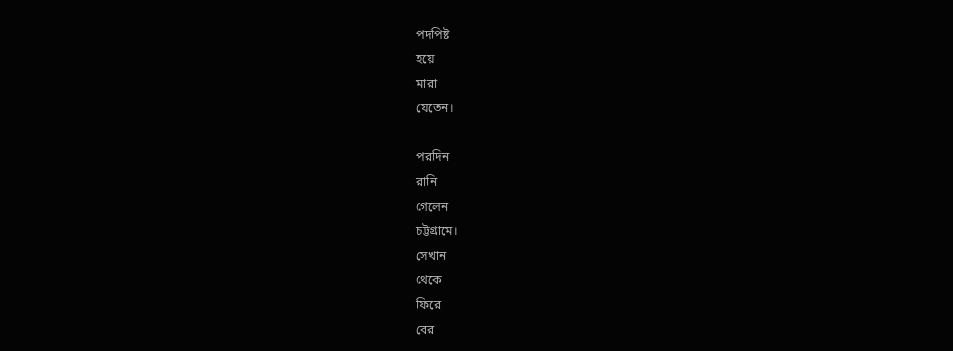পদপিষ্ট
হয়ে
মারা
যেতেন।

পরদিন
রানি
গেলেন
চট্টগ্রামে।
সেখান
থেকে
ফিরে
বের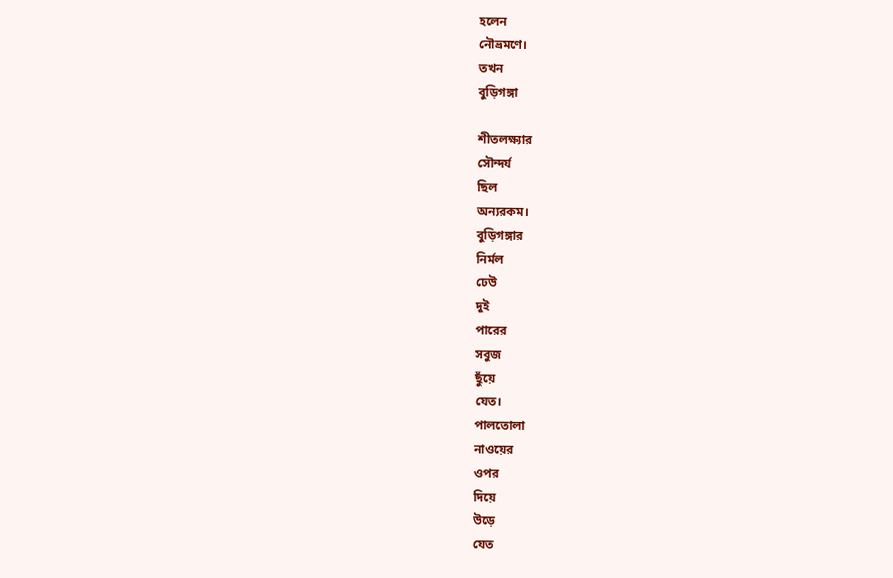হলেন
নৌভ্রমণে।
তখন
বুড়িগঙ্গা

শীতলক্ষ্যার
সৌন্দর্য
ছিল
অন্যরকম।
বুড়িগঙ্গার
নির্মল
ঢেউ
দুই
পারের
সবুজ
ছুঁয়ে
যেত।
পালতোলা
নাওয়ের
ওপর
দিয়ে
উড়ে
যেত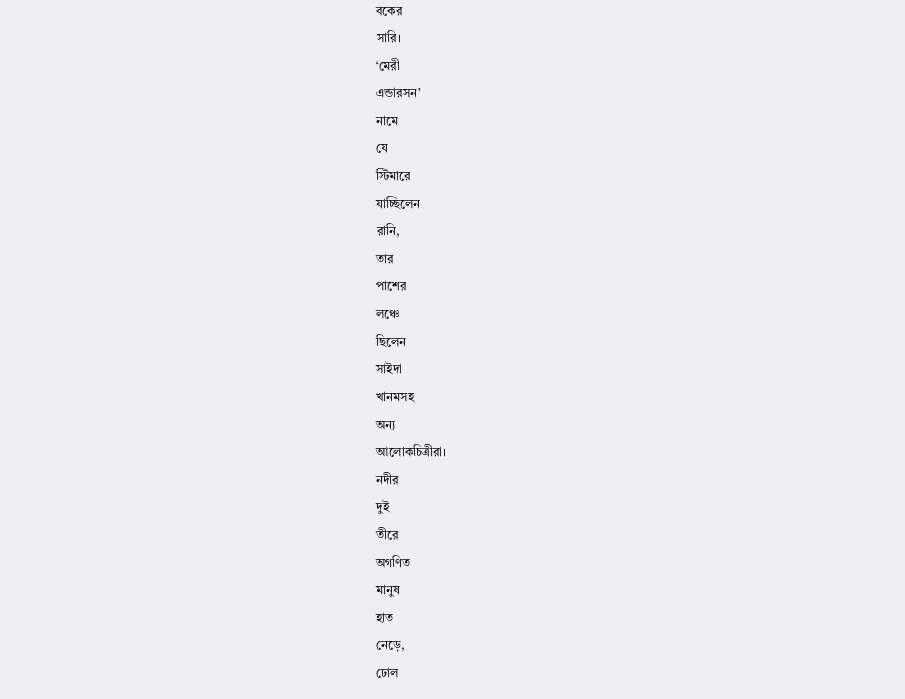বকের
সারি।
‘মেরী
এন্ডারসন’
নামে
যে
স্টিমারে
যাচ্ছিলেন
রানি,
তার
পাশের
লঞ্চে
ছিলেন
সাইদা
খানমসহ
অন্য
আলোকচিত্রীরা।
নদীর
দুই
তীরে
অগণিত
মানুষ
হাত
নেড়ে,
ঢোল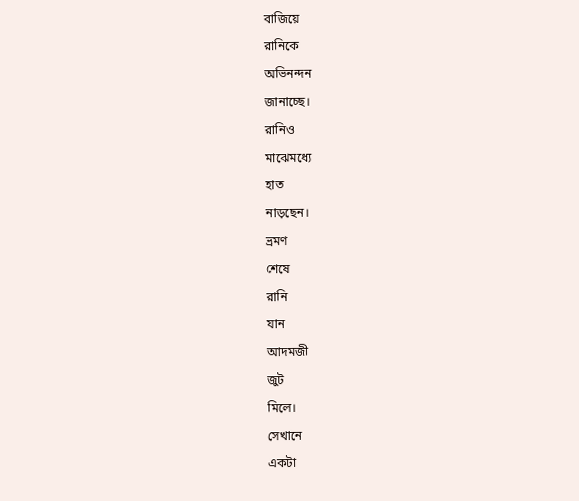বাজিয়ে
রানিকে
অভিনন্দন
জানাচ্ছে।
রানিও
মাঝেমধ্যে
হাত
নাড়ছেন।
ভ্রমণ
শেষে
রানি
যান
আদমজী
জুট
মিলে।
সেখানে
একটা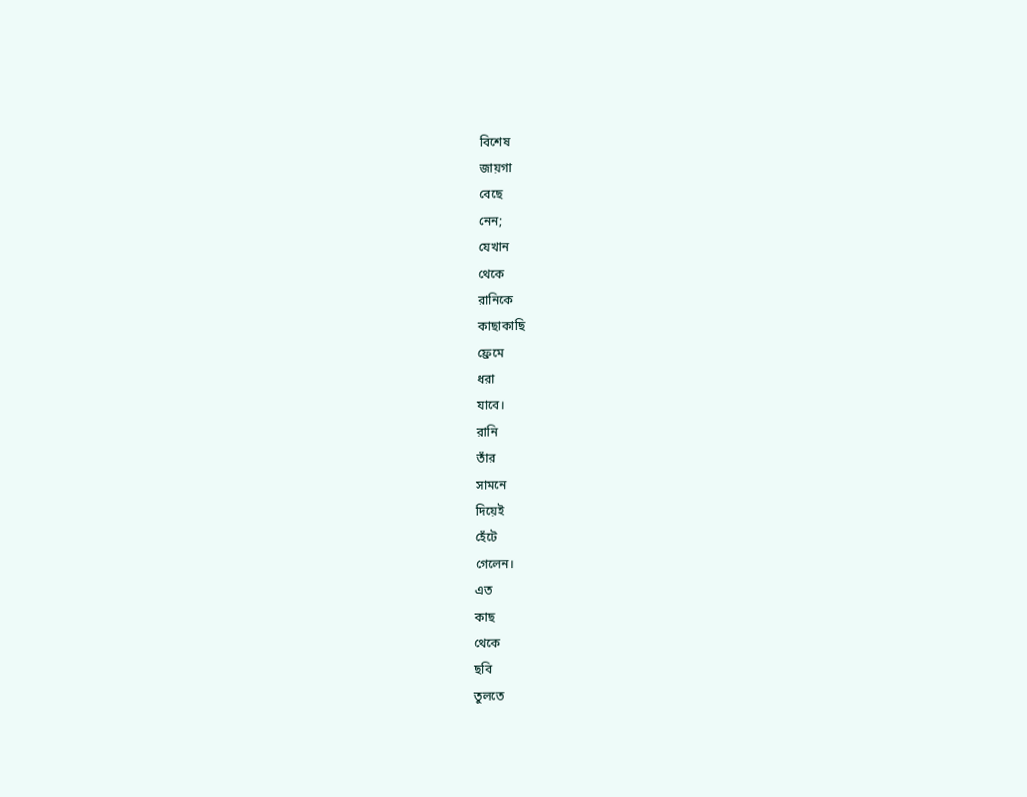বিশেষ
জায়গা
বেছে
নেন;
যেখান
থেকে
রানিকে
কাছাকাছি
ফ্রেমে
ধরা
যাবে।
রানি
তাঁর
সামনে
দিয়েই
হেঁটে
গেলেন।
এত
কাছ
থেকে
ছবি
তুলতে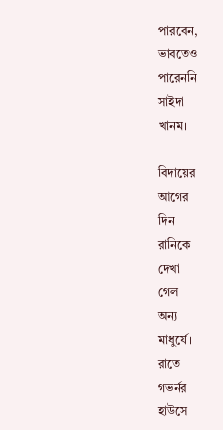পারবেন,
ভাবতেও
পারেননি
সাইদা
খানম।

বিদায়ের
আগের
দিন
রানিকে
দেখা
গেল
অন্য
মাধুর্যে।
রাতে
গভর্নর
হাউসে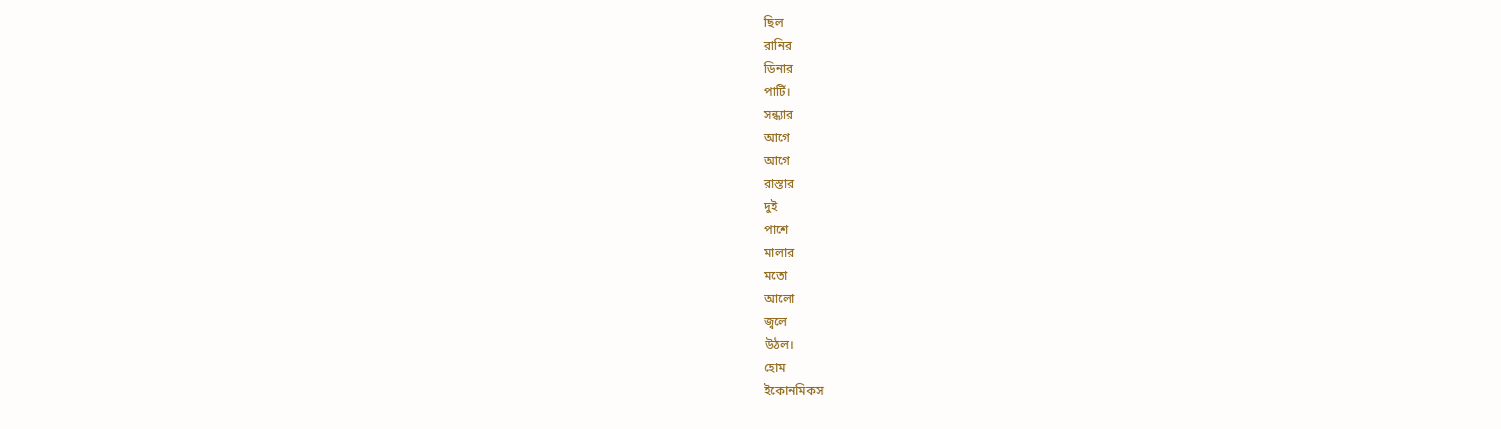ছিল
রানির
ডিনার
পার্টি।
সন্ধ্যার
আগে
আগে
রাস্তার
দুই
পাশে
মালার
মতো
আলো
জ্বলে
উঠল।
হোম
ইকোনমিকস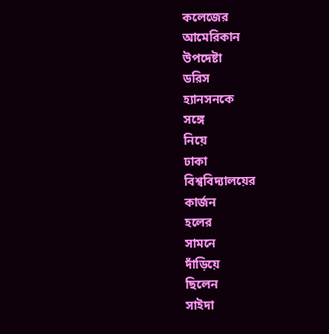কলেজের
আমেরিকান
উপদেষ্টা
ডরিস
হ্যানসনকে
সঙ্গে
নিয়ে
ঢাকা
বিশ্ববিদ্যালয়ের
কার্জন
হলের
সামনে
দাঁড়িয়ে
ছিলেন
সাইদা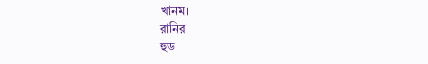খানম।
রানির
হুড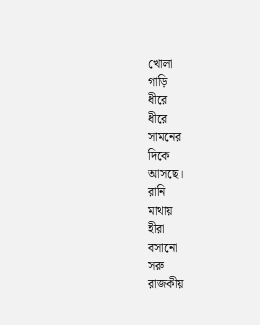খোলা
গাড়ি
ধীরে
ধীরে
সামনের
দিকে
আসছে।
রানি
মাথায়
হীরা
বসানো
সরু
রাজকীয়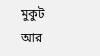মুকুট
আর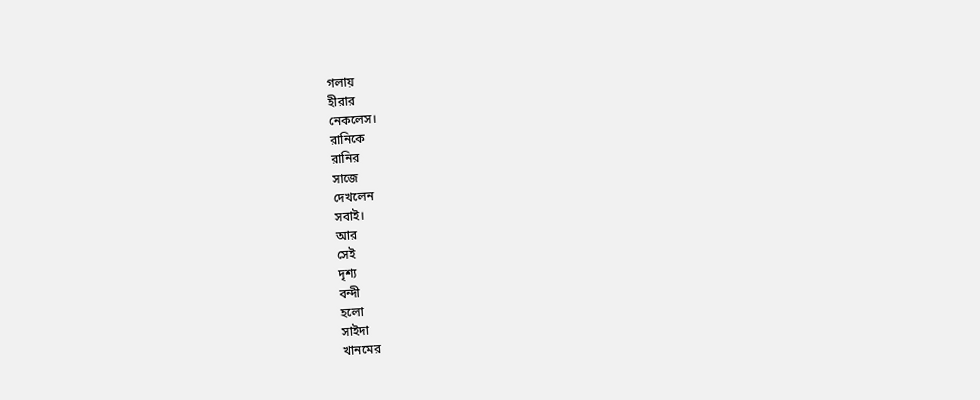গলায়
হীরার
নেকলেস।
রানিকে
রানির
সাজে
দেখলেন
সবাই।
আর
সেই
দৃশ্য
বন্দী
হলো
সাইদা
খানমের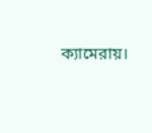ক্যামেরায়।